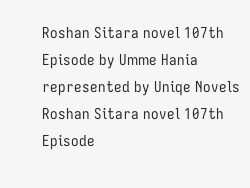Roshan Sitara novel 107th Episode by Umme Hania represented by Uniqe Novels
Roshan Sitara novel 107th Episode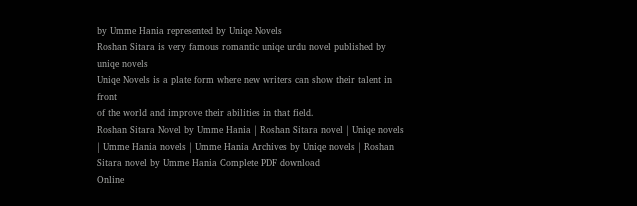by Umme Hania represented by Uniqe Novels
Roshan Sitara is very famous romantic uniqe urdu novel published by uniqe novels
Uniqe Novels is a plate form where new writers can show their talent in front
of the world and improve their abilities in that field.
Roshan Sitara Novel by Umme Hania | Roshan Sitara novel | Uniqe novels | Umme Hania novels | Umme Hania Archives by Uniqe novels | Roshan Sitara novel by Umme Hania Complete PDF download
Online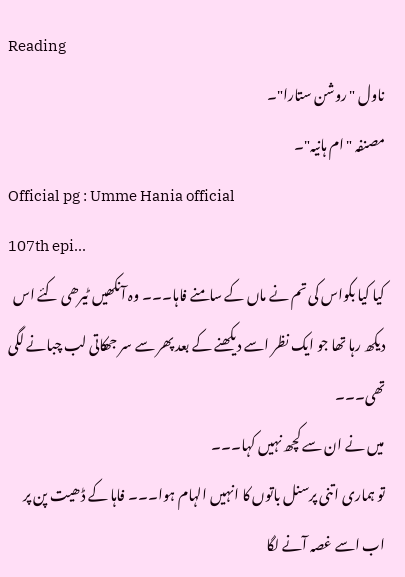Reading
ناول "روشن ستارا"۔
مصنفہ "ام ہانیہ"۔
Official pg : Umme Hania official
107th epi...
کیا کیا بکواس کی تم نے ماں کے سامنے فاہا۔۔۔ وہ آنکھیں ٹیرھی کئے اس دیکھ رہا تھا جو ایک نظر اسے دیکھنے کے بعد پھر سے سر جھکاتی لب چبانے لگی تھی۔۔۔
میں نے ان سے کچھ نہیں کہا۔۔۔
تو ہماری اتنی پرسنل باتوں کا انہیں الہام ہوا۔۔۔ فاہا کے ڈھیت پن پر اب اسے غصہ آنے لگا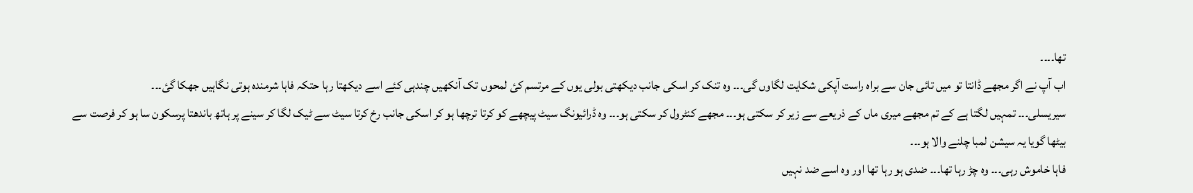تھا۔۔۔۔
اب آپ نے اگر مجھے ڈانتا تو میں تائی جان سے براہ راست آپکی شکایت لگاوں گی۔۔۔ وہ تنک کر اسکی جانب دیکھتی بولی یوں کے مرتسم کئ لمحوں تک آنکھیں چندہی کئے اسے دیکھتا رہا حتکہ فاہا شرمندہ ہوتی نگاہیں جھکا گئ۔۔۔
سیریسلی۔۔۔ تمہیں لگتا ہے کے تم مجھے میری ماں کے ذریعے سے زیر کر سکتی ہو۔۔۔ مجھے کنٹرول کر سکتی ہو۔۔۔ وہ ڈرائیونگ سیٹ پیچھے کو کرتا ترچھا ہو کر اسکی جانب رخ کرتا سیٹ سے ٹیک لگا کر سینے پر ہاتھ باندھتا پرسکون سا ہو کر فرصت سے بیٹھا گویا یہ سیشن لمبا چلنے والا ہو۔۔۔
فاہا خاموش رہی۔۔۔ وہ چڑ رہا تھا۔۔۔ ضدی ہو رہا تھا اور وہ اسے ضد نہیں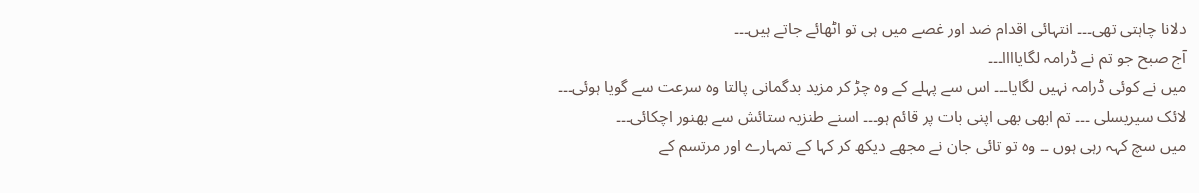دلانا چاہتی تھی۔۔۔ انتہائی اقدام ضد اور غصے میں ہی تو اٹھائے جاتے ہیں۔۔۔
آج صبح جو تم نے ڈرامہ لگایاااا۔۔۔
میں نے کوئی ڈرامہ نہیں لگایا۔۔۔ اس سے پہلے کے وہ چڑ کر مزید بدگمانی پالتا وہ سرعت سے گویا ہوئی۔۔۔
لائک سیریسلی ۔۔۔ تم ابھی بھی اپنی بات پر قائم ہو۔۔۔ اسنے طنزیہ ستائش سے بھنور اچکائی۔۔۔
میں سچ کہہ رہی ہوں ۔۔ وہ تو تائی جان نے مجھے دیکھ کر کہا کے تمہارے اور مرتسم کے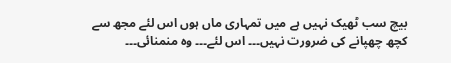بیچ سب ٹھیک نہیں ہے میں تمہاری ماں ہوں اس لئے مجھ سے کچھ چھپانے کی ضرورت نہیں۔۔۔ اس لئے۔۔۔ وہ منمنائی۔۔۔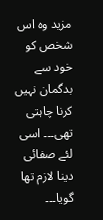مزید وہ اس شخص کو خود سے بدگمان نہیں کرنا چاہتی تھی۔۔۔ اسی لئے صفائی دینا لازم تھا گویا۔۔۔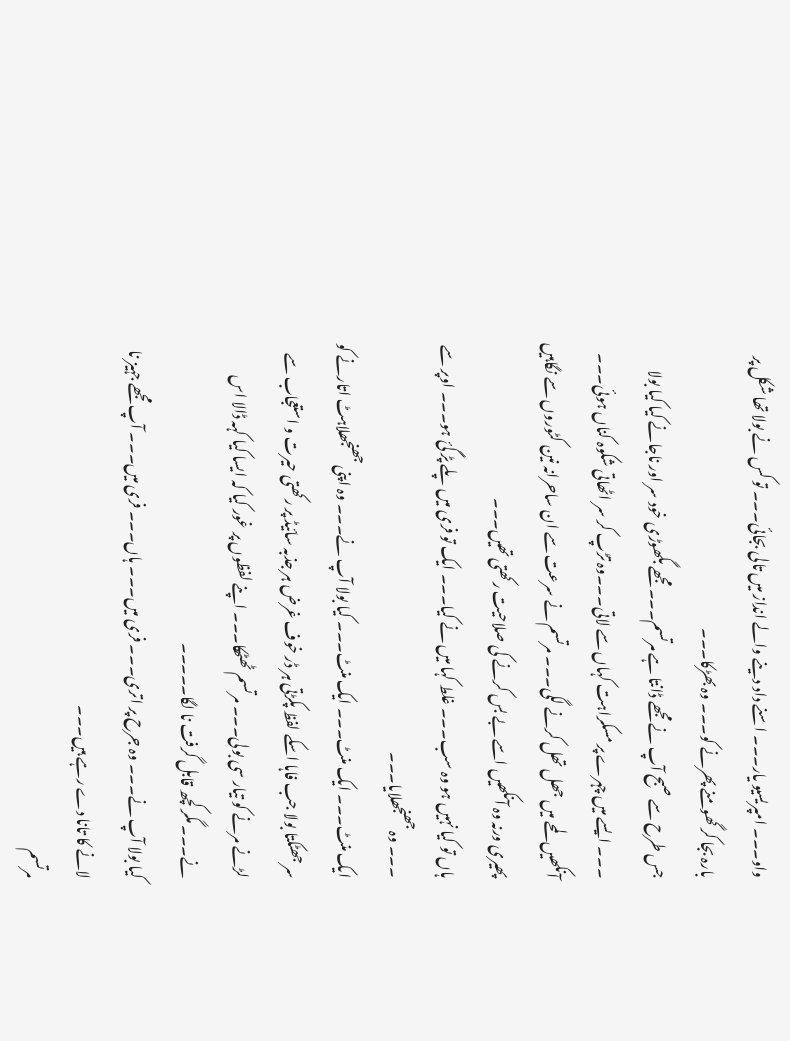واو۔۔۔ امپریسیو یار۔۔۔ اسنے داد دینے والے انداز میں تالی بجائی۔۔۔ تو کس نے بولا تھا شکل پر بارہ بجا کر گھومنے پھرنے کو۔۔۔ وہ بھڑکا۔۔۔
جس طرح سے صبح آپ نے مجھے ڈانتا ہے مرتسم۔۔۔ مجھے بگھوڑی خود سر اور ناجانے کیا کیا بولا ۔۔۔ ایسے میں چہرے پر مسکراہت کہاں سے لاتی۔۔۔وہ تڑپ کر سر اٹھاتی شکوہ کناں ہوئی۔۔۔ آنکھیں لمحے میں جھل تھل کرنے لگی۔۔۔ مرتسم نے سرعت سے ان ساحرانہ نین کٹوروں سے نگاہیں پھیری ورنہ وہ آنکھیں اسے بے بس کرنے کی صلاحیت رکھتی تھیں۔۔۔
ہاں تو کیا نہیں ہو وہ سب۔۔۔ غلط کہا میں نے کیا۔۔۔ ایک تو فری میں پلے پڑ گئ ہو۔۔۔ اوپر سے ۔۔۔ وہ جھنجھلایا۔۔۔
ایک منٹ۔۔۔ ایک منٹ۔۔۔ ایک منٹ۔۔۔ کیا بولا آپ نے۔۔۔ وہ اپنی جھنجھلاہٹ اتارنے کو سر جھٹکتا بولا جب فاہا اسکے لفظ پکڑتی ہر ڈر خوف غرض ہر جذبہ سائیڈ پر رکھتی حیرت و استعجاب سے لڑنے مرنے کو تیار سی بولی۔۔۔ مرتسم ٹھٹھکا۔۔۔ اپنے لفظوں پر غور کیا کہ ایسا کیا کہہ ڈالا اس نے۔۔۔ مگر کچھ قابل گرفت نا لگا۔۔۔۔۔
کیا بولا آپ نے۔۔۔ وہ جرح پر اتری۔۔۔ فری میں۔۔۔ ہاں۔۔۔ فری میں۔۔۔ آپ مجھے جہیز نا لانے کا تانا دے رہے ہیں۔۔۔
مرتسم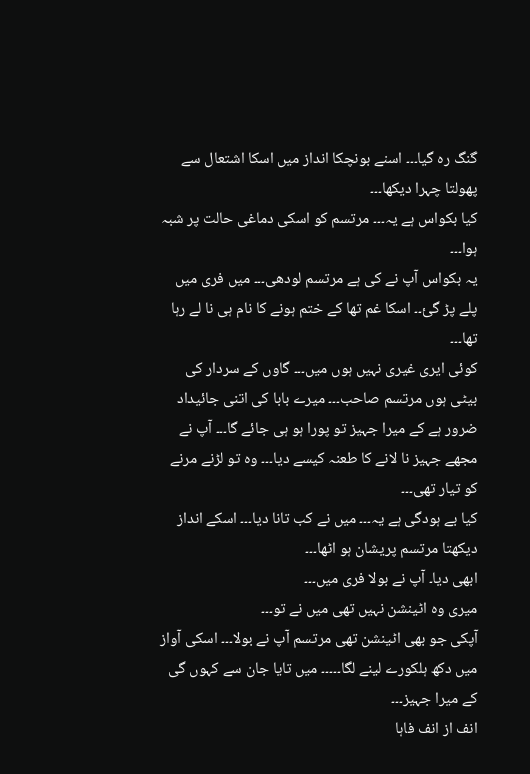گنگ رہ گیا۔۔۔ اسنے بونچکا انداز میں اسکا اشتعال سے پھولتا چہرا دیکھا۔۔۔
کیا بکواس ہے یہ۔۔۔ مرتسم کو اسکی دماغی حالت پر شبہ ہوا۔۔۔
یہ بکواس آپ نے کی ہے مرتسم لودھی۔۔۔ میں فری میں پلے پڑ گئ۔۔ اسکا غم تھا کے ختم ہونے کا نام ہی نا لے رہا تھا۔۔۔
کوئی ایری غیری نہیں ہوں میں۔۔۔ گاوں کے سردار کی بیٹی ہوں مرتسم صاحب۔۔۔ میرے بابا کی اتنی جائیداد ضرور ہے کے میرا جہیز تو پورا ہو ہی جائے گا۔۔۔ آپ نے مجھے جہیز نا لانے کا طعنہ کیسے دیا۔۔۔ وہ تو لڑنے مرنے کو تیار تھی۔۔۔
کیا بے ہودگی ہے یہ۔۔۔ میں نے کب تانا دیا۔۔۔ اسکے انداز دیکھتا مرتسم پریشان ہو اٹھا۔۔۔
ابھی دیا۔ آپ نے بولا فری میں۔۔۔
میری وہ اٹینشن نہیں تھی میں نے تو۔۔۔
آپکی جو بھی اٹینشن تھی مرتسم آپ نے بولا۔۔۔ اسکی آواز میں دکھ ہلکورے لینے لگا۔۔۔۔۔ میں تایا جان سے کہوں گی کے میرا جہیز۔۔۔
انف از انف فاہا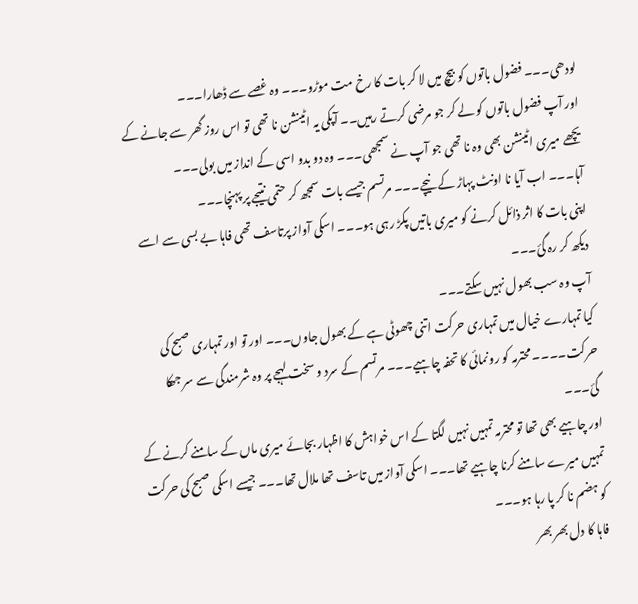لودھی۔۔۔ فضول باتوں کو بیچ میں لا کر بات کا رخ مت موڑو۔۔۔ وہ غصے سے ڈھارا۔۔۔
اور آپ فضول باتوں کو لے کر جو مرضی کرتے رہیں۔۔ آپکی یہ اٹینشن نا تھی تو اس روز گھر سے جانے کے یچھے میری اٹینشن بھی وہ نا تھی جو آپ نے سمجھی۔۔۔ وہ دو بدو اسی کے انداز میں بولی۔۔۔
آہا۔۔۔ اب آیا نا اونٹ پہاڑ کے نیچے۔۔۔ مرتسم جیسے بات سمجھ کر حتمی نتیجے پر پہنچا۔۔۔
اپنی بات کا اثر ذائل کرنے کو میری باتیں پکڑ رہی ہو۔۔۔ اسکی آواز پرتاسف تھی فاہا بے بسی سے اسے دیکھ کر رہ گئ۔۔۔
آپ وہ سب بھول نہیں سکتے۔۔۔
کیا تمہارے خیال میں تمہاری حرکت اتنی چھوٹی ہے کے بھول جاوں۔۔۔ اور تو اور تمہاری صبح کی حرکت۔۔۔۔ محترمہ کو رونمائی کا تحفہ چاہیے۔۔۔ مرتسم کے سرد و سخت لہجے پر وہ شرمندگی سے سر جھکا گئ۔۔۔
اور چاہیے بھی تھا تو محترمہ تمہیں نہیں لگتا کے اس خواہش کا اظہار بجائے میری ماں کے سامنے کرنے کے تمہیں میرے سامنے کرنا چاہیے تھا۔۔۔ اسکی آواز میں تاسف تھا ملال تھا۔۔۔ جیسے اسکی صبح کی حرکت کو ہضم نا کر پا رہا ہو۔۔۔
فاہا کا دل بھر بھر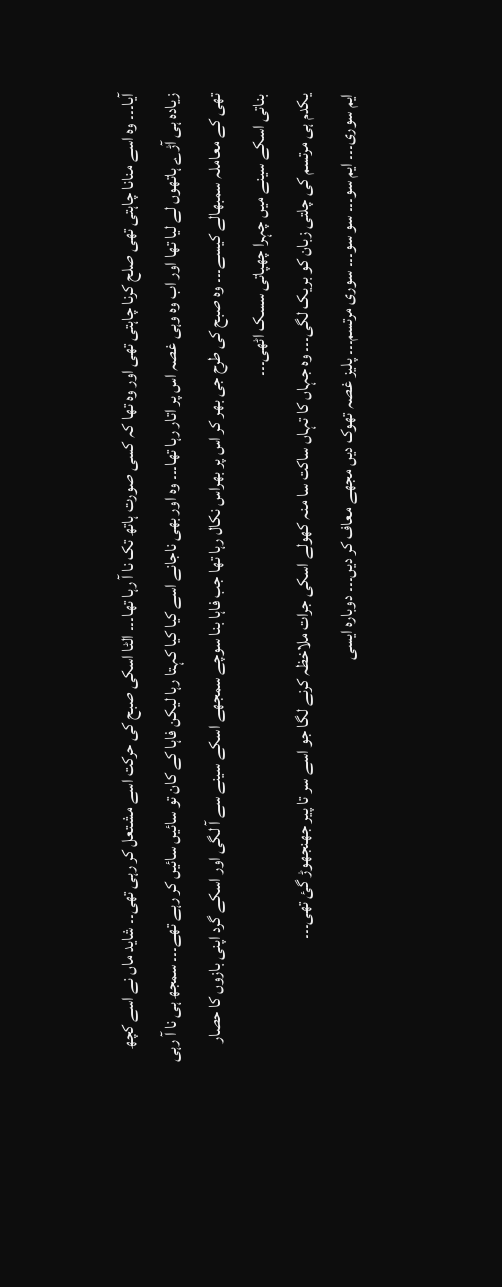آیا۔۔۔ وہ اسے منانا چاہتی تھی صلح کرنا چاہتی تھی اور وہ تھا کہ کسی صورت ہاتھ تک نا آ رہا تھا۔۔۔ الٹا اسکی صبح کی حرکت اسے مشتعل کر رہی تھی۔۔ شاید ماں نے اسے کچھ زیادہ ہی آڑے ہاتھوں لے لیا تھا اور اب وہ وہی غصہ اس پر اتار رہا تھا۔۔۔ وہ اور بھی ناجانے اسے کیا کیا کہتا رہا لیکن فاہا کے کان تو سائیں سائیں کر رہے تھے۔۔۔ سمجھ ہی نا آ رہی تھی کے معاملہ سمبھالے کیسے۔۔۔ وہ صبح کی طرح جی بھر کر اس پر بھراس نکال رہا تھا جب فاہا بنا سوچے سمجھے اسکے سینے سے آ لگی اور اسکے گرد اپنی بازوں کا حصار بناتی اسکے سینے میں چہرا چھپاتی سسک اٹھی۔۔۔
یکدم ہی مرتسم کی چلتی زبان کو بریک لگی۔۔۔ وہ جہاں کا تہاں ساکت سا منہ کھولے اسکی جرات ملاخظہ کرنے لگا جو اسے سر تا پیر جھنجھوڑ گئ تھی۔۔۔
ایم سوری۔۔۔ ایم سو۔۔۔ سو سو۔۔۔ سوری مرتسم۔۔۔ پلیز غصہ تھوک دیں مجھے معاف کر دیں۔۔۔ دوبارہ ایسی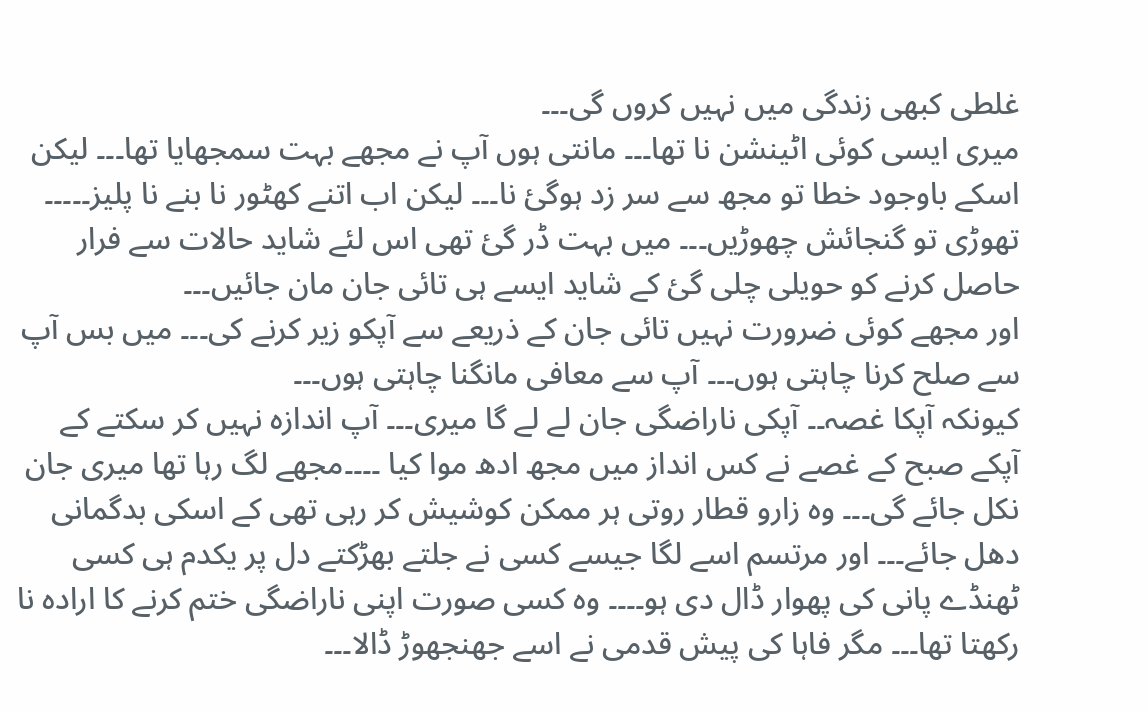غلطی کبھی زندگی میں نہیں کروں گی۔۔۔
میری ایسی کوئی اٹینشن نا تھا۔۔۔ مانتی ہوں آپ نے مجھے بہت سمجھایا تھا۔۔۔ لیکن اسکے باوجود خطا تو مجھ سے سر زد ہوگئ نا۔۔۔ لیکن اب اتنے کھٹور نا بنے نا پلیز۔۔۔۔۔
تھوڑی تو گنجائش چھوڑیں۔۔۔ میں بہت ڈر گئ تھی اس لئے شاید حالات سے فرار حاصل کرنے کو حویلی چلی گئ کے شاید ایسے ہی تائی جان مان جائیں۔۔۔
اور مجھے کوئی ضرورت نہیں تائی جان کے ذریعے سے آپکو زیر کرنے کی۔۔۔ میں بس آپ سے صلح کرنا چاہتی ہوں۔۔۔ آپ سے معافی مانگنا چاہتی ہوں۔۔۔
کیونکہ آپکا غصہ۔۔ آپکی ناراضگی جان لے لے گا میری۔۔۔ آپ اندازہ نہیں کر سکتے کے آپکے صبح کے غصے نے کس انداز میں مجھ ادھ موا کیا ۔۔۔۔مجھے لگ رہا تھا میری جان نکل جائے گی۔۔۔ وہ زارو قطار روتی ہر ممکن کوشیش کر رہی تھی کے اسکی بدگمانی دھل جائے۔۔۔ اور مرتسم اسے لگا جیسے کسی نے جلتے بھڑکتے دل پر یکدم ہی کسی ٹھنڈے پانی کی پھوار ڈال دی ہو۔۔۔۔ وہ کسی صورت اپنی ناراضگی ختم کرنے کا ارادہ نا رکھتا تھا۔۔۔ مگر فاہا کی پیش قدمی نے اسے جھنجھوڑ ڈالا۔۔۔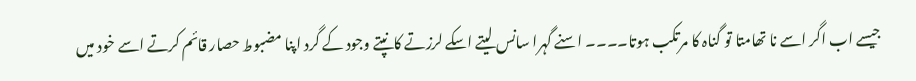جیسے اب اگر اسے نا تھامتا تو گناہ کا مرتکب ہوتا۔۔۔۔ اسنے گہرا سانس لیتے اسکے لرزتے کانپتے وجود کے گرد اپنا مضبوط حصار قائم کرتے اسے خود میں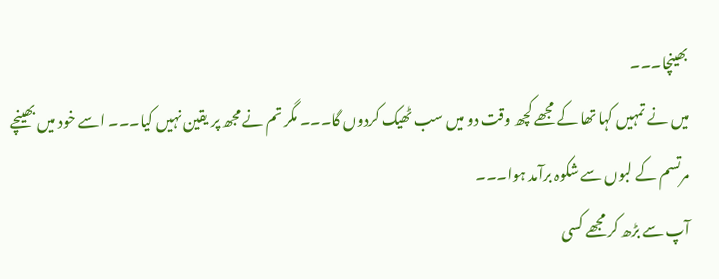بھینچا۔۔۔
میں نے تمہیں کہا تھا کے مجھے کچھ وقت دو میں سب ٹھیک کردوں گا۔۔۔ مگر تم نے مجھ پر یقین نہیں کیا۔۔۔ اسے خود میں بھینچے مرتسم کے لبوں سے شکوہ برآمد ہوا۔۔۔
آپ سے بڑھ کر مجھے کسی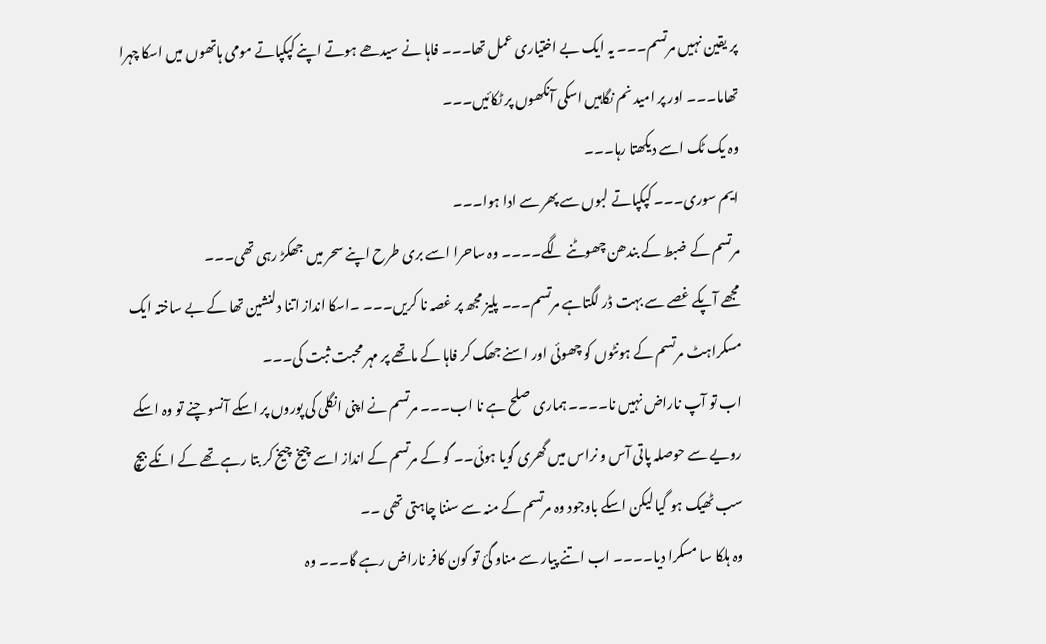پر یقین نہیں مرتسم۔۔۔ یہ ایک بے اختیاری عمل تھا۔۔۔ فاہا نے سیدھے ہوتے اپنے کپکپاتے مومی ہاتھوں میں اسکا چہرا تھاما۔۔۔ اور پر امید نم نگاہیں اسکی آنکھوں پر ٹکائیں۔۔۔
وہ یک ٹک اسے دیکھتا رہا۔۔۔
ایم سوری۔۔۔ کپکپاتے لبوں سے پھر سے ادا ہوا۔۔۔
مرتسم کے ضبط کے بندھن چھوٹنے لگے۔۔۔۔ وہ ساحرا اسے بری طرح اپنے سحر میں جھکڑ رہی تھی۔۔۔
مجھے آپکے غصے سے بہت ڈر لگتاہے مرتسم۔۔۔ پلیز مجھ پر غصہ نا کریں۔۔۔ ۔اسکا انداز اتنا دلنشین تھا کے بے ساختہ ایک مسکراہٹ مرتسم کے ہونٹوں کو چھوئی اور اسنے جھک کر فاہا کے ماتھے پر مہر محبت ثبت کی۔۔۔
اب تو آپ ناراض نہیں نا۔۔۔۔ ہماری صلح ہے نا اب۔۔۔ مرتسم نے اپنی انگلی کی پوروں پر اسکے آنسو چنے تو وہ اسکے رویے سے حوصلہ پاتی آس و نراس میں گھری گویا ہوئی۔۔ گو کے مرتسم کے انداز اسے چیخ چیخ کر بتا رہے تھے کے انکے بیچ سب ٹھیک ہو گیا لیکن اسکے باوجود وہ مرتسم کے منہ سے سننا چاہتی تھی ۔۔
وہ ہلکا سا مسکرا دیا۔۔۔۔ اب اتنے پیار سے مناو گئ تو کون کافر ناراض رہے گا۔۔۔ وہ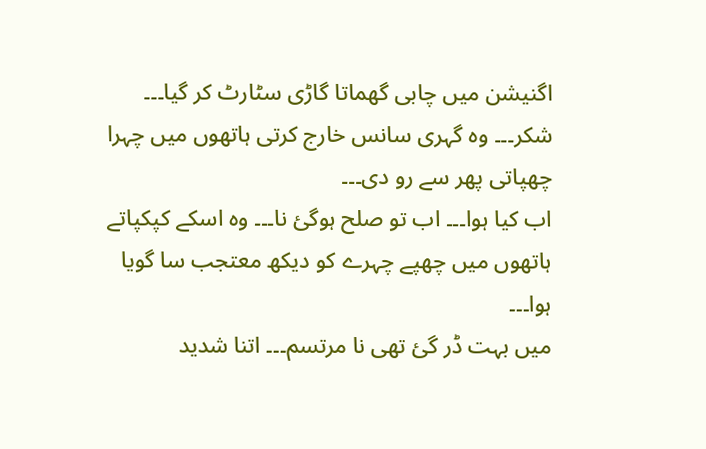اگنیشن میں چابی گھماتا گاڑی سٹارٹ کر گیا۔۔۔
شکر۔۔۔ وہ گہری سانس خارج کرتی ہاتھوں میں چہرا چھپاتی پھر سے رو دی۔۔۔
اب کیا ہوا۔۔۔ اب تو صلح ہوگئ نا۔۔۔ وہ اسکے کپکپاتے ہاتھوں میں چھپے چہرے کو دیکھ معتجب سا گویا ہوا۔۔۔
میں بہت ڈر گئ تھی نا مرتسم۔۔۔ اتنا شدید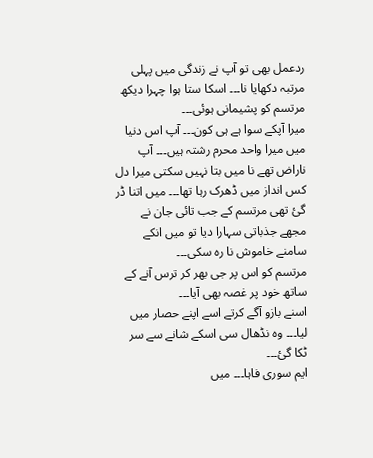ردعمل بھی تو آپ نے زندگی میں پہلی مرتبہ دکھایا نا۔۔۔ اسکا ستا ہوا چہرا دیکھ مرتسم کو پشیمانی ہوئی۔۔۔
میرا آپکے سوا ہے ہی کون۔۔۔ آپ اس دنیا میں میرا واحد محرم رشتہ ہیں۔۔۔ آپ ناراض تھے نا میں بتا نہیں سکتی میرا دل کس انداز میں ڈھرک رہا تھا۔۔۔ میں اتنا ڈر گئ تھی مرتسم کے جب تائی جان نے مجھے جذباتی سہارا دیا تو میں انکے سامنے خاموش نا رہ سکی۔۔۔
مرتسم کو اس پر جی بھر کر ترس آنے کے ساتھ خود پر غصہ بھی آیا۔۔۔
اسنے بازو آگے کرتے اسے اپنے حصار میں لیا۔۔۔ وہ نڈھال سی اسکے شانے سے سر ٹکا گئ۔۔۔
ایم سوری فاہا۔۔۔ میں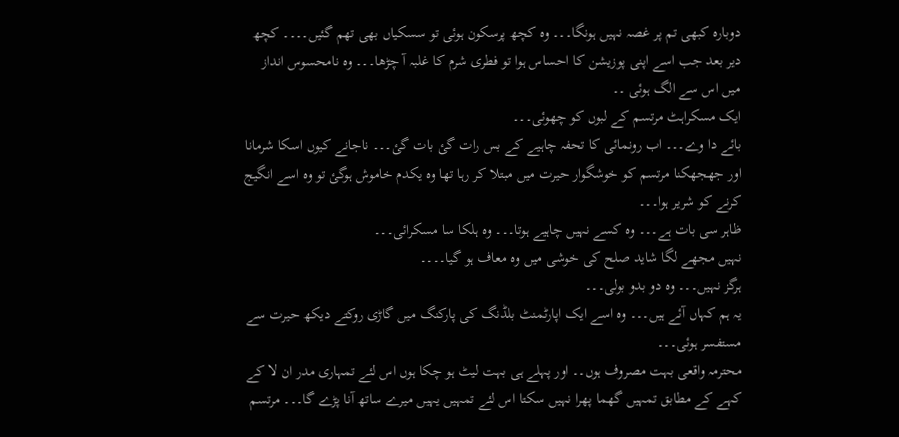دوبارہ کبھی تم پر غصہ نہیں ہونگا۔۔۔ وہ کچھ پرسکون ہوئی تو سسکیاں بھی تھم گئیں۔۔۔۔ کچھ دیر بعد جب اسے اپنی پوزیشن کا احساس ہوا تو فطری شرم کا غلبہ آ چڑھا۔۔۔ وہ نامحسوس انداز میں اس سے الگ ہوئی ۔۔
ایک مسکراہٹ مرتسم کے لبوں کو چھوئی۔۔۔
بائے دا وے۔۔۔ اب رونمائی کا تحفہ چاہیے کے بس رات گئ بات گئ۔۔۔ ناجانے کیوں اسکا شرمانا اور جھجھکنا مرتسم کو خوشگوار حیرت میں مبتلا کر رہا تھا وہ یکدم خاموش ہوگئ تو وہ اسے انگیج کرنے کو شریر ہوا۔۔۔
ظاہر سی بات ہے۔۔۔ وہ کسے نہیں چاہیے ہوتا۔۔۔ وہ ہلکا سا مسکرائی۔۔۔
نہیں مجھے لگا شاید صلح کی خوشی میں وہ معاف ہو گیا۔۔۔۔
ہرگز نہیں۔۔۔ وہ دو بدو بولی۔۔۔
یہ ہم کہاں آئے ہیں۔۔۔ وہ اسے ایک اپارٹمنٹ بلڈنگ کی پارکنگ میں گاڑی روکتے دیکھ حیرت سے مستفسر ہوئی۔۔۔
محترمہ واقعی بہت مصروف ہوں۔۔ اور پہلے ہی بہت لیٹ ہو چکا ہوں اس لئے تمہاری مدر ان لا کے کہے کے مطابق تمہیں گھما پھرا نہیں سکتا اس لئے تمہیں یہیں میرے ساتھ آنا پڑے گا۔۔۔ مرتسم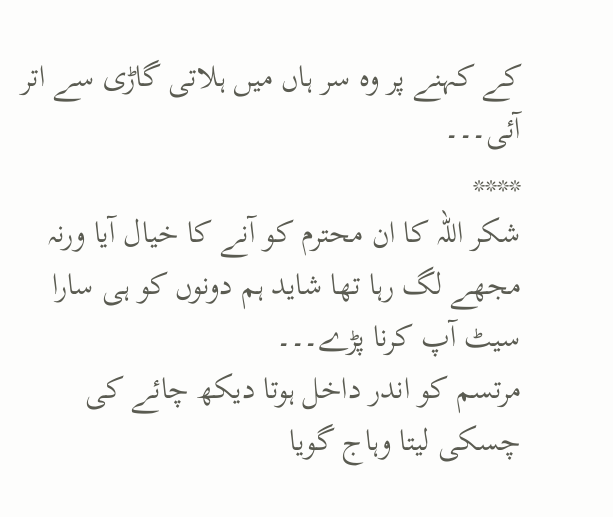کے کہنے پر وہ سر ہاں میں ہلاتی گاڑی سے اتر آئی۔۔۔
****
شکر اللہ کا ان محترم کو آنے کا خیال آیا ورنہ مجھے لگ رہا تھا شاید ہم دونوں کو ہی سارا سیٹ آپ کرنا پڑے۔۔۔
مرتسم کو اندر داخل ہوتا دیکھ چائے کی چسکی لیتا وہاج گویا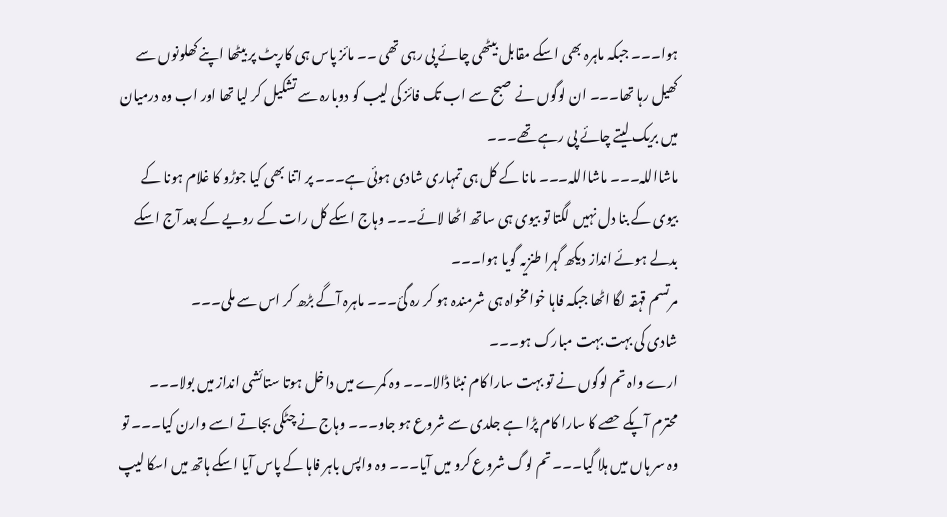ہوا۔۔۔ جبکہ ماہرہ بھی اسکے مقابل بیٹھی چائے پی رہی تھی ۔۔ مائز پاس ہی کارپٹ پر بیٹھا اپنے کھلونوں سے کھیل رہا تھا۔۔۔ ان لوگوں نے صبح سے اب تک فائز کی لیب کو دوبارہ سے تشکیل کر لیا تھا اور اب وہ درمیان میں بریک لیتے چائے پی رہے تھے۔۔۔
ماشااللہ۔۔۔ ماشااللہ۔۔۔ مانا کے کل ہی تمہاری شادی ہوئی ہے۔۔۔ پر اتنا بھی کیا جوڑو کا غلام ہونا کے بیوی کے بنا دل نہیں لگتا تو بیوی ہی ساتھ اٹھا لائے۔۔۔ وہاج اسکے کل رات کے رویے کے بعد آج اسکے بدلے ہوئے انداز دیکھ گہرا طنزیہ گویا ہوا۔۔۔
مرتسم قہقہ لگا اٹھا جبکہ فاہا خوامخواہ ہی شرمندہ ہو کر رہ گئ۔۔۔ ماہرہ آگے بڑھ کر اس سے ملی۔۔۔
شادی کی بہت بہت مبارک ہو۔۔۔
ارے واہ تم لوگوں نے تو بہت سارا کام نبٹا ڈالا۔۔۔ وہ کمرے میں داخل ہوتا ستائشی انداز میں بولا۔۔۔
محترم آپکے حصے کا سارا کام پڑا ہے جلدی سے شروع ہو جاو۔۔۔ وہاج نے چٹکی بجاتے اسے وارن کیا۔۔۔ تو وہ سر ہاں میں ہلا گیا۔۔۔ تم لوگ شروع کرو میں آیا۔۔۔ وہ واپس باہر فاہا کے پاس آیا اسکے ہاتھ میں اسکا لیپ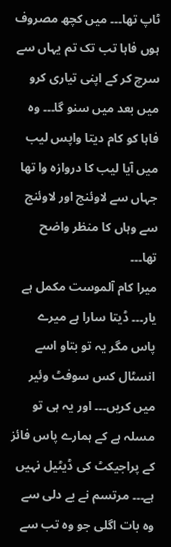ٹاپ تھا۔۔۔ میں کچھ مصروف ہوں فاہا تب تک تم یہاں سے سرچ کر کے اپنی تیاری کرو میں بعد میں سنو گا۔۔۔ وہ فاہا کو کام دیتا واپس لیب میں آیا لیب کا دروازہ وا تھا جہاں سے لاوئنج اور لاوئنج سے وہاں کا منظر واضح تھا۔۔۔
میرا کام آلموست مکمل ہے یار۔۔۔ ڈیتا سارا ہے میرے پاس مگر یہ تو بتاو اسے انسٹال کس سوفٹ وئیر میں کریں۔۔۔ اور یہ ہی تو مسلہ ہے کے ہمارے پاس فائز کے پراجیکٹ کی ڈیٹیل نہیں ہے۔۔۔ مرتسم نے بے دلی سے وہ بات اگلی جو وہ تب سے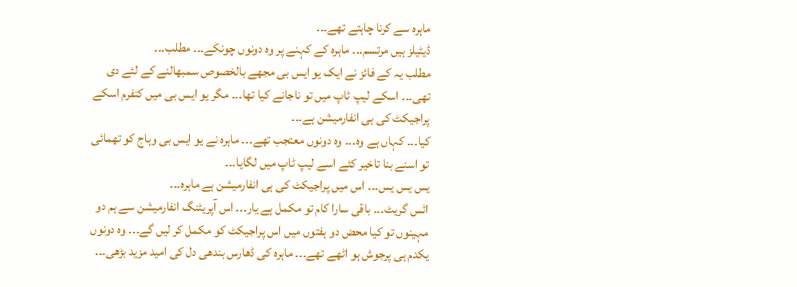ماہرہ سے کرنا چاہتے تھے۔۔۔
ڈیٹیلز ہیں مرتسم۔۔۔ ماہرہ کے کہنے پر وہ دونوں چونکے۔۔۔ مطلب۔۔۔
مطلب یہ کے فائز نے ایک یو ایس بی مجھے بالخصوص سمبھالنے کے لئے دی تھی۔۔۔ اسکے لیپ ٹاپ میں تو ناجانے کیا تھا۔۔۔ مگر یو ایس بی میں کنفرم اسکے پراجیکٹ کی ہی انفارمیشن ہے۔۔۔
کیا۔۔۔ کہاں ہے وہ۔۔۔ وہ دونوں معتجب تھے۔۔۔ ماہرہ نے یو ایس بی وہاج کو تھمائی تو اسنے بنا تاخیر کئے اسے لیپ ٹاپ میں لگایا۔۔۔
یس یس یس۔۔۔ اس میں پراجیکٹ کی ہی انفارمیشن ہے ماہرہ۔۔۔
اٹس گریٹ۔۔۔ باقی سارا کام تو مکمل ہے یار۔۔۔ اس آپریٹنگ انفارمیشن سے ہم دو مہینوں تو کیا محض دو ہفتوں میں اس پراجیکٹ کو مکمل کر لیں گے۔۔۔ وہ دونوں یکدم ہی پرجوش ہو اٹھے تھے۔۔۔ ماہرہ کی ڈھارس بندھی دل کی امید مزید بڑھی۔۔۔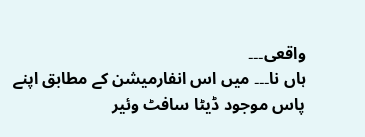واقعی۔۔۔
ہاں نا۔۔۔ میں اس انفارمیشن کے مطابق اپنے پاس موجود ڈیٹا سافٹ وئیر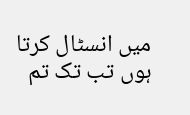میں انسٹال کرتا ہوں تب تک تم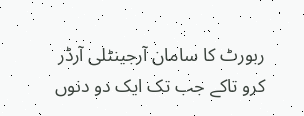ربورٹ کا سامان آرجینٹلی آرڈر کرو تاکے جب تک ایک دو دنوں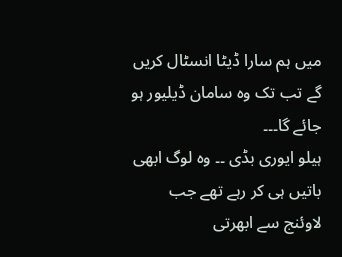میں ہم سارا ڈیٹا انسٹال کریں گے تب تک وہ سامان ڈیلیور ہو جائے گا۔۔۔
ہیلو ایوری بڈی ۔۔ وہ لوگ ابھی باتیں ہی کر رہے تھے جب لاوئنج سے ابھرتی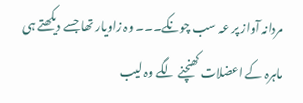مردانہ آواز پر عہ سب چونکے۔۔۔ وہ زاویار تھا جسے دیکھتے ہی ماہرہ کے اعضلات کھنچنے لگے وہ لیب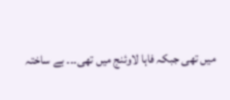میں تھی جبکہ فاہا لاوئنج میں تھی۔۔۔ بے ساختہ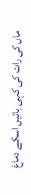ماں کی رات کی کہی باتیں اسکے دماغ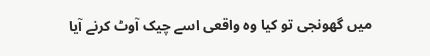میں گھونجی تو کیا وہ واقعی اسے چیک آوٹ کرنے آیا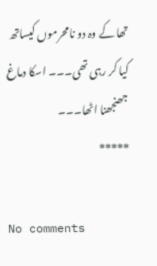تھا کے وہ دو نامحرموں کیساتھ کیا کر رہی تھی۔۔۔ اسکا دماغ جھنجھنا اٹھا۔۔۔
*****

No comments